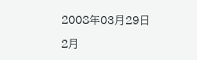2008年03月29日

2月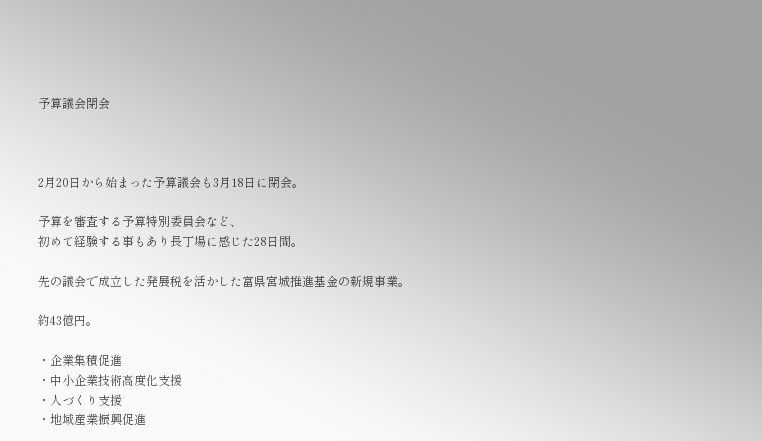予算議会閉会



2月20日から始まった予算議会も3月18日に閉会。

予算を審査する予算特別委員会など、
初めて経験する事もあり長丁場に感じた28日間。

先の議会で成立した発展税を活かした富県宮城推進基金の新規事業。

約43億円。

・企業集積促進
・中小企業技術高度化支援
・人づくり支援
・地域産業振興促進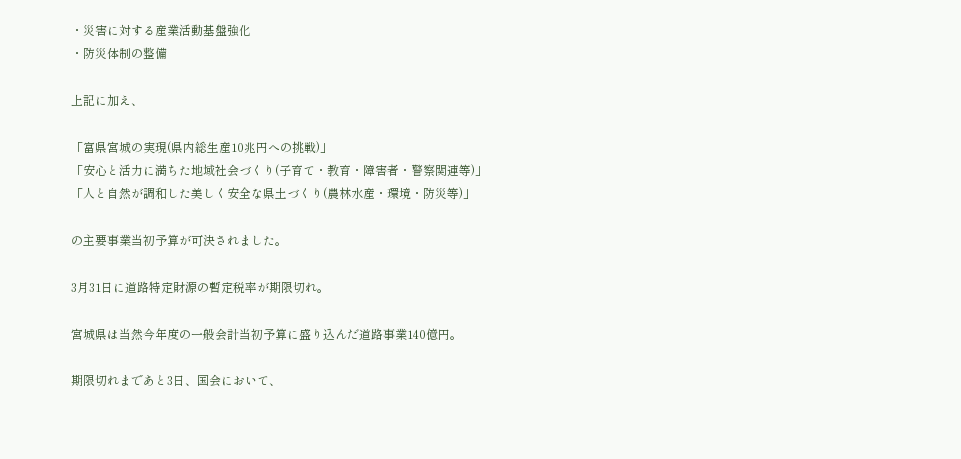・災害に対する産業活動基盤強化
・防災体制の整備

上記に加え、

「富県宮城の実現(県内総生産10兆円への挑戦)」
「安心と活力に満ちた地域社会づくり(子育て・教育・障害者・警察関連等)」
「人と自然が調和した美しく安全な県土づくり(農林水産・環境・防災等)」

の主要事業当初予算が可決されました。

3月31日に道路特定財源の暫定税率が期限切れ。

宮城県は当然今年度の一般会計当初予算に盛り込んだ道路事業140億円。

期限切れまであと3日、国会において、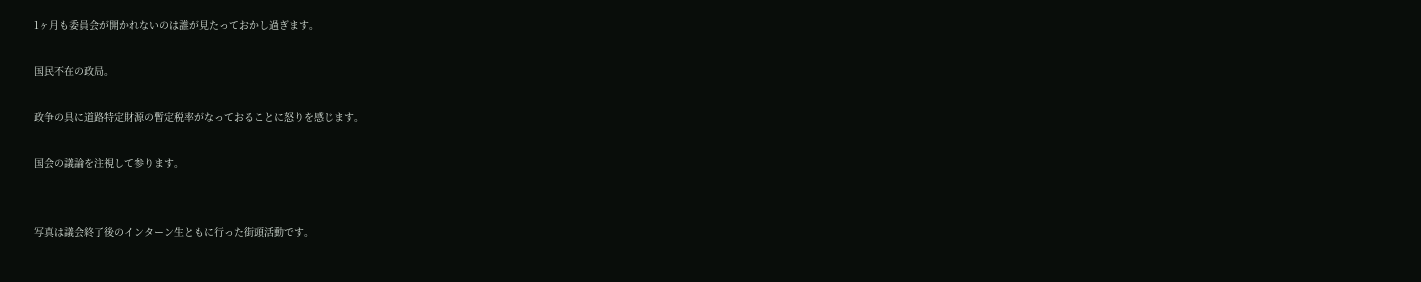1ヶ月も委員会が開かれないのは誰が見たっておかし過ぎます。

国民不在の政局。

政争の具に道路特定財源の暫定税率がなっておることに怒りを感じます。

国会の議論を注視して参ります。


写真は議会終了後のインターン生ともに行った街頭活動です。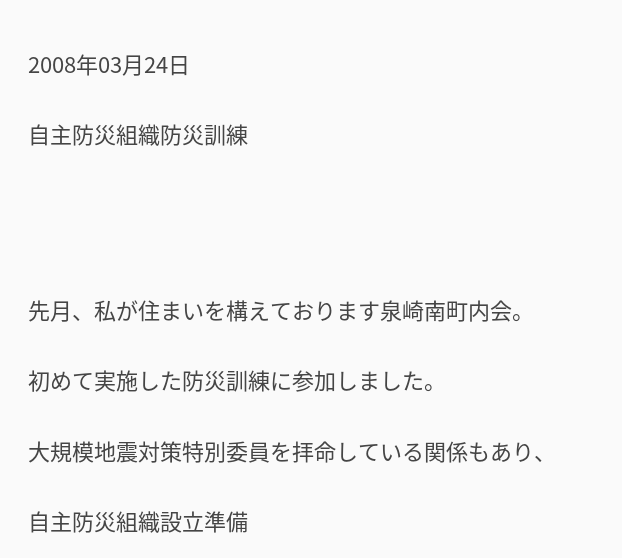2008年03月24日

自主防災組織防災訓練




先月、私が住まいを構えております泉崎南町内会。

初めて実施した防災訓練に参加しました。

大規模地震対策特別委員を拝命している関係もあり、

自主防災組織設立準備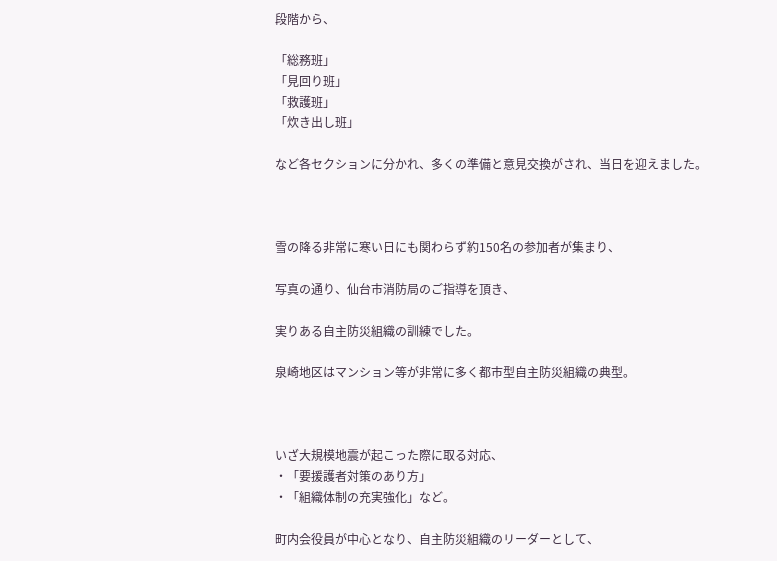段階から、

「総務班」
「見回り班」
「救護班」
「炊き出し班」

など各セクションに分かれ、多くの準備と意見交換がされ、当日を迎えました。



雪の降る非常に寒い日にも関わらず約150名の参加者が集まり、

写真の通り、仙台市消防局のご指導を頂き、

実りある自主防災組織の訓練でした。

泉崎地区はマンション等が非常に多く都市型自主防災組織の典型。



いざ大規模地震が起こった際に取る対応、
・「要援護者対策のあり方」
・「組織体制の充実強化」など。

町内会役員が中心となり、自主防災組織のリーダーとして、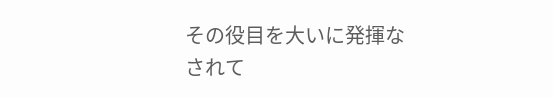その役目を大いに発揮なされて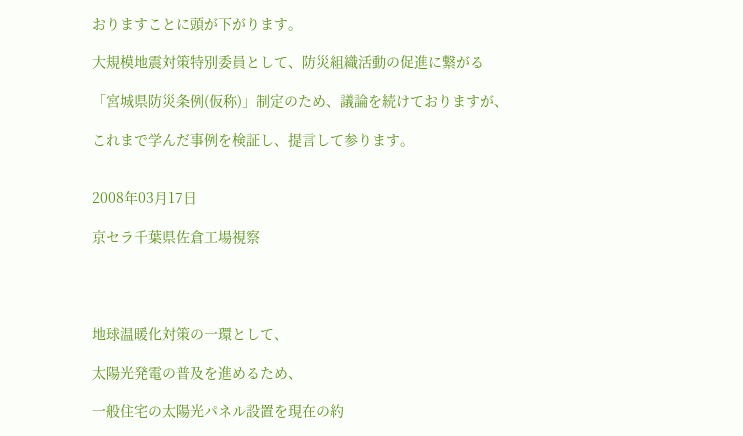おりますことに頭が下がります。

大規模地震対策特別委員として、防災組織活動の促進に繋がる

「宮城県防災条例(仮称)」制定のため、議論を続けておりますが、

これまで学んだ事例を検証し、提言して参ります。


2008年03月17日

京セラ千葉県佐倉工場視察




地球温暖化対策の一環として、

太陽光発電の普及を進めるため、

一般住宅の太陽光パネル設置を現在の約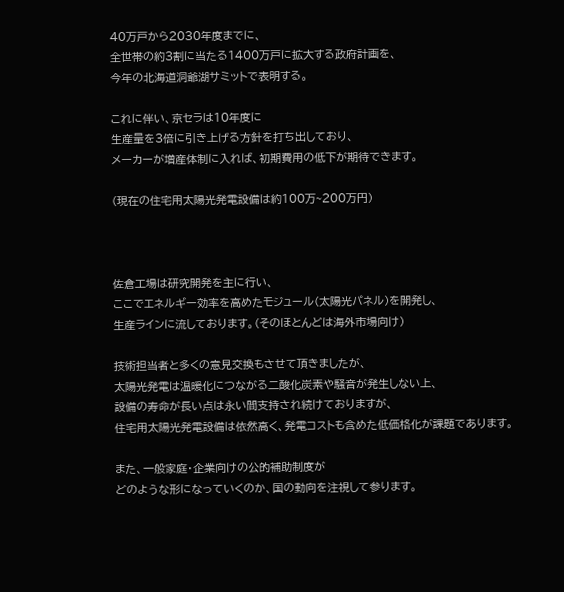40万戸から2030年度までに、
全世帯の約3割に当たる1400万戸に拡大する政府計画を、
今年の北海道洞爺湖サミットで表明する。

これに伴い、京セラは10年度に
生産量を3倍に引き上げる方針を打ち出しており、
メーカーが増産体制に入れば、初期費用の低下が期待できます。

(現在の住宅用太陽光発電設備は約100万~200万円)



佐倉工場は研究開発を主に行い、
ここでエネルギー効率を高めたモジュール(太陽光パネル)を開発し、
生産ラインに流しております。(そのほとんどは海外市場向け)

技術担当者と多くの意見交換もさせて頂きましたが、
太陽光発電は温暖化につながる二酸化炭素や騒音が発生しない上、
設備の寿命が長い点は永い間支持され続けておりますが、
住宅用太陽光発電設備は依然高く、発電コストも含めた低価格化が課題であります。

また、一般家庭・企業向けの公的補助制度が
どのような形になっていくのか、国の動向を注視して参ります。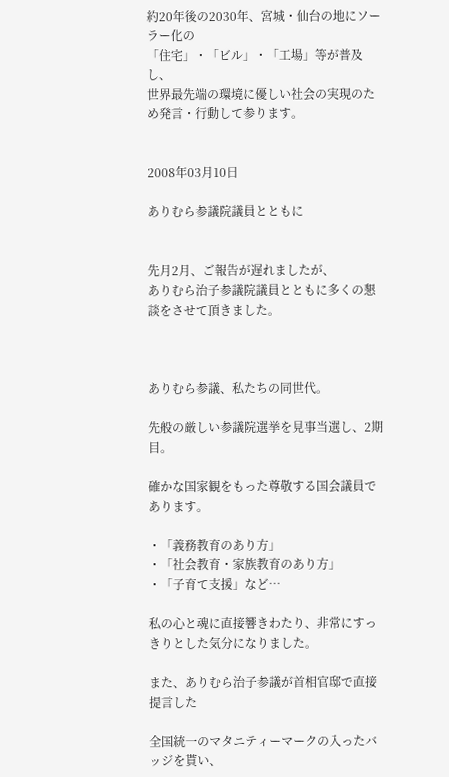約20年後の2030年、宮城・仙台の地にソーラー化の
「住宅」・「ビル」・「工場」等が普及し、
世界最先端の環境に優しい社会の実現のため発言・行動して参ります。


2008年03月10日

ありむら参議院議員とともに


先月2月、ご報告が遅れましたが、
ありむら治子参議院議員とともに多くの懇談をさせて頂きました。



ありむら参議、私たちの同世代。

先般の厳しい参議院選挙を見事当選し、2期目。

確かな国家観をもった尊敬する国会議員であります。

・「義務教育のあり方」
・「社会教育・家族教育のあり方」
・「子育て支援」など…

私の心と魂に直接響きわたり、非常にすっきりとした気分になりました。

また、ありむら治子参議が首相官邸で直接提言した

全国統一のマタニティーマークの入ったバッジを貰い、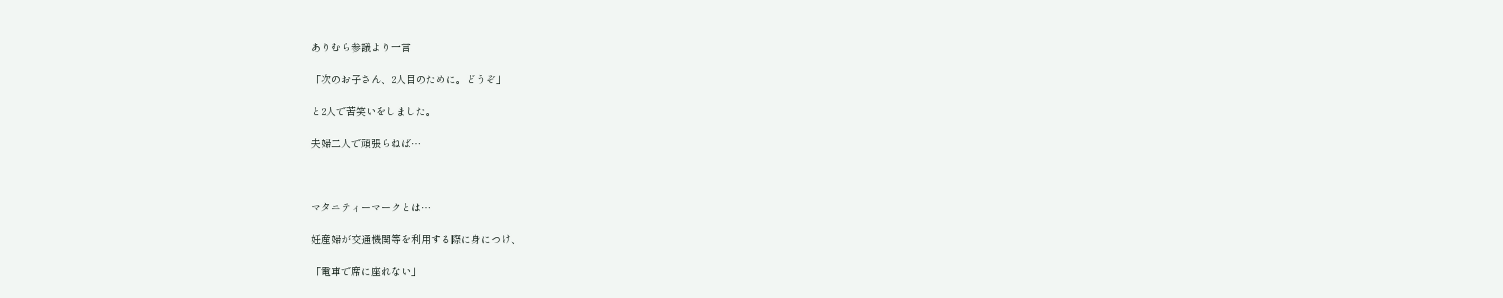ありむら参議より一言

「次のお子さん、2人目のために。どうぞ」

と2人で苦笑いをしました。

夫婦二人で頑張らねば…



マタニティーマークとは…

妊産婦が交通機関等を利用する際に身につけ、

「電車で席に座れない」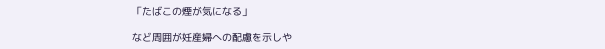「たばこの煙が気になる」

など周囲が妊産婦への配慮を示しや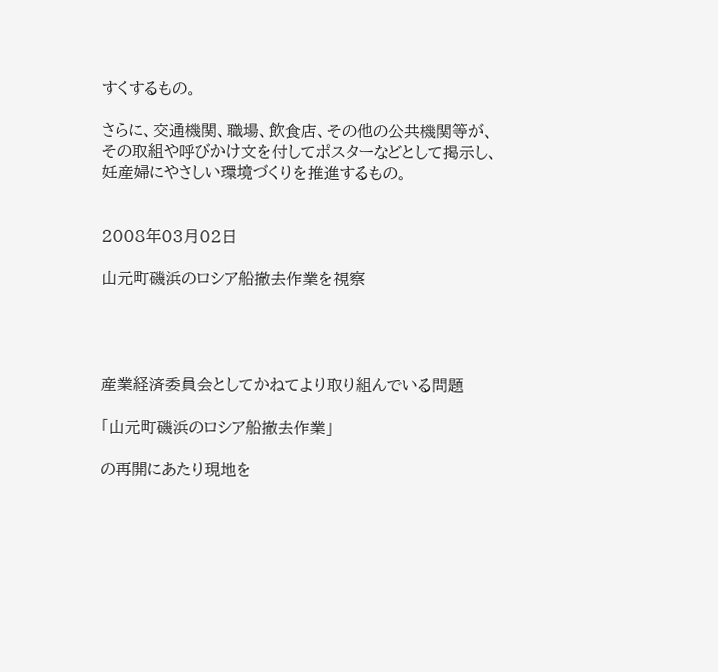すくするもの。

さらに、交通機関、職場、飲食店、その他の公共機関等が、
その取組や呼びかけ文を付してポスターなどとして掲示し、
妊産婦にやさしい環境づくりを推進するもの。


2008年03月02日

山元町磯浜のロシア船撤去作業を視察




産業経済委員会としてかねてより取り組んでいる問題

「山元町磯浜のロシア船撤去作業」

の再開にあたり現地を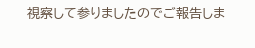視察して参りましたのでご報告しま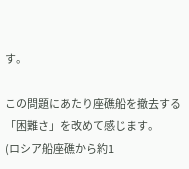す。

この問題にあたり座礁船を撤去する
「困難さ」を改めて感じます。
(ロシア船座礁から約1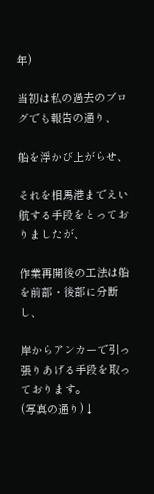年)

当初は私の過去のブログでも報告の通り、

船を浮かび上がらせ、

それを相馬港までえい航する手段をとっておりましたが、

作業再開後の工法は船を前部・後部に分断し、

岸からアンカーで引っ張りあげる手段を取っております。
(写真の通り)↓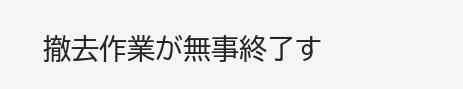撤去作業が無事終了す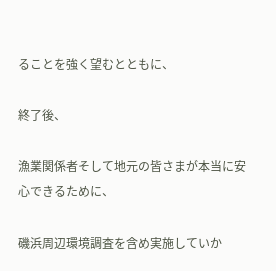ることを強く望むとともに、

終了後、

漁業関係者そして地元の皆さまが本当に安心できるために、

磯浜周辺環境調査を含め実施していか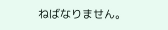ねばなりません。